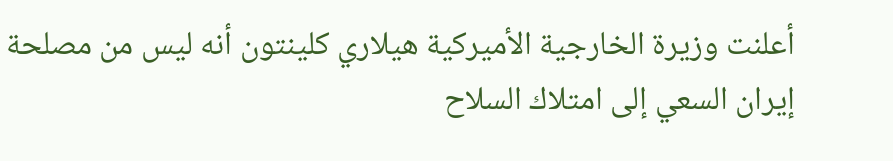أعلنت وزيرة الخارجية الأميركية هيلاري كلينتون أنه ليس من مصلحة إيران السعي إلى امتلاك السلاح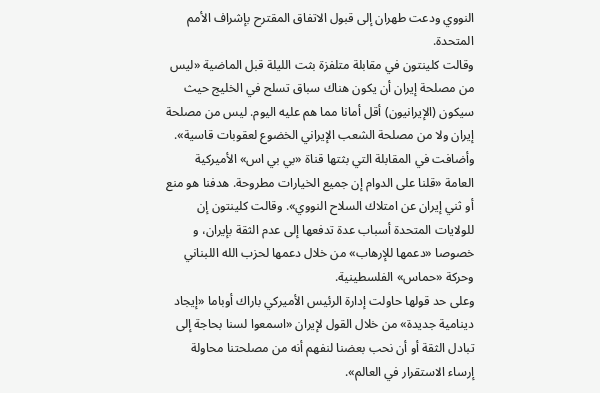النووي ودعت طهران إلى قبول الاتفاق المقترح بإشراف الأمم المتحدة.
وقالت كلينتون في مقابلة متلفزة بثت الليلة قبل الماضية «ليس من مصلحة إيران أن يكون هناك سباق تسلح في الخليج حيث سيكون (الإيرانيون) أقل أمانا مما هم عليه اليوم. ليس من مصلحة إيران ولا من مصلحة الشعب الإيراني الخضوع لعقوبات قاسية».
وأضافت في المقابلة التي بثتها قناة «بي بي اس» الأميركية العامة «قلنا على الدوام إن جميع الخيارات مطروحة. هدفنا هو منع أو ثني إيران عن امتلاك السلاح النووي». وقالت كلينتون إن للولايات المتحدة أسباب عدة تدفعها إلى عدم الثقة بإيران، و خصوصا «دعمها للإرهاب» من خلال دعمها لحزب الله اللبناني وحركة «حماس» الفلسطينية.
وعلى حد قولها حاولت إدارة الرئيس الأميركي باراك أوباما «إيجاد دينامية جديدة» من خلال القول لإيران «اسمعوا لسنا بحاجة إلى تبادل الثقة أو أن نحب بعضنا لنفهم أنه من مصلحتنا محاولة إرساء الاستقرار في العالم».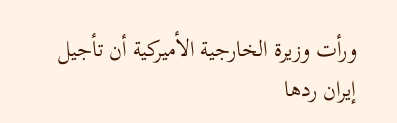ورأت وزيرة الخارجية الأميركية أن تأجيل إيران ردها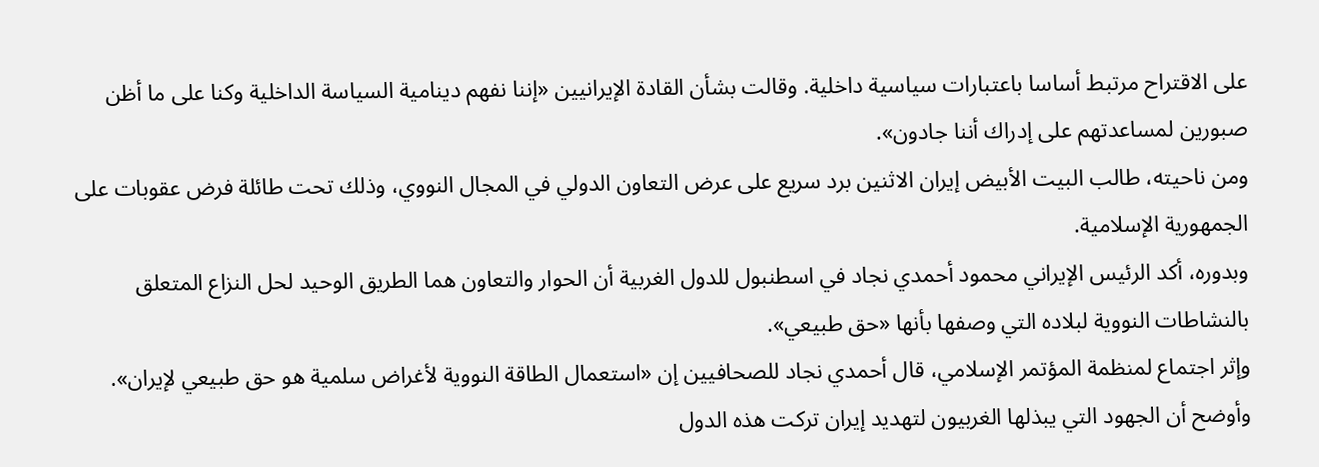على الاقتراح مرتبط أساسا باعتبارات سياسية داخلية. وقالت بشأن القادة الإيرانيين «إننا نفهم دينامية السياسة الداخلية وكنا على ما أظن صبورين لمساعدتهم على إدراك أننا جادون».
ومن ناحيته، طالب البيت الأبيض إيران الاثنين برد سريع على عرض التعاون الدولي في المجال النووي، وذلك تحت طائلة فرض عقوبات على الجمهورية الإسلامية.
وبدوره، أكد الرئيس الإيراني محمود أحمدي نجاد في اسطنبول للدول الغربية أن الحوار والتعاون هما الطريق الوحيد لحل النزاع المتعلق بالنشاطات النووية لبلاده التي وصفها بأنها «حق طبيعي».
وإثر اجتماع لمنظمة المؤتمر الإسلامي، قال أحمدي نجاد للصحافيين إن «استعمال الطاقة النووية لأغراض سلمية هو حق طبيعي لإيران». وأوضح أن الجهود التي يبذلها الغربيون لتهديد إيران تركت هذه الدول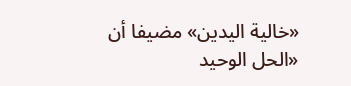«خالية اليدين» مضيفا أن «الحل الوحيد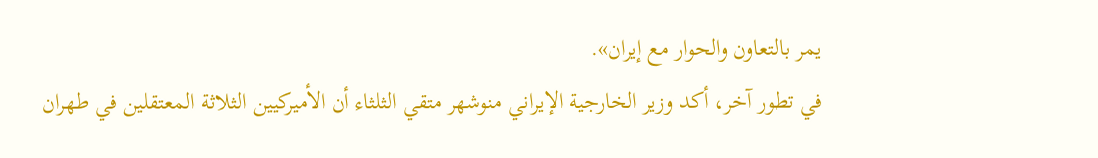يمر بالتعاون والحوار مع إيران».
في تطور آخر، أكد وزير الخارجية الإيراني منوشهر متقي الثلثاء أن الأميركيين الثلاثة المعتقلين في طهران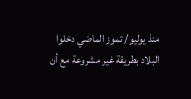منذ يوليو/ تموز الماضي دخلوا البلاد بطريقة غير مشروعة مع أن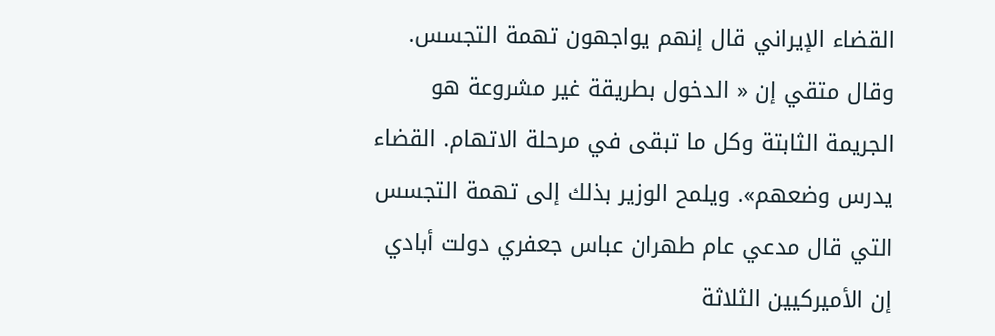القضاء الإيراني قال إنهم يواجهون تهمة التجسس.
وقال متقي إن « الدخول بطريقة غير مشروعة هو الجريمة الثابتة وكل ما تبقى في مرحلة الاتهام. القضاء يدرس وضعهم». ويلمح الوزير بذلك إلى تهمة التجسس التي قال مدعي عام طهران عباس جعفري دولت أبادي إن الأميركيين الثلاثة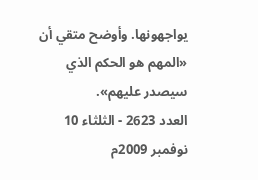يواجهونها. وأوضح متقي أن «المهم هو الحكم الذي سيصدر عليهم».
العدد 2623 - الثلثاء 10 نوفمبر 2009م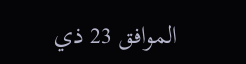الموافق 23 ذي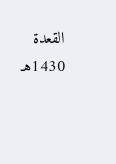القعدة 1430هـ